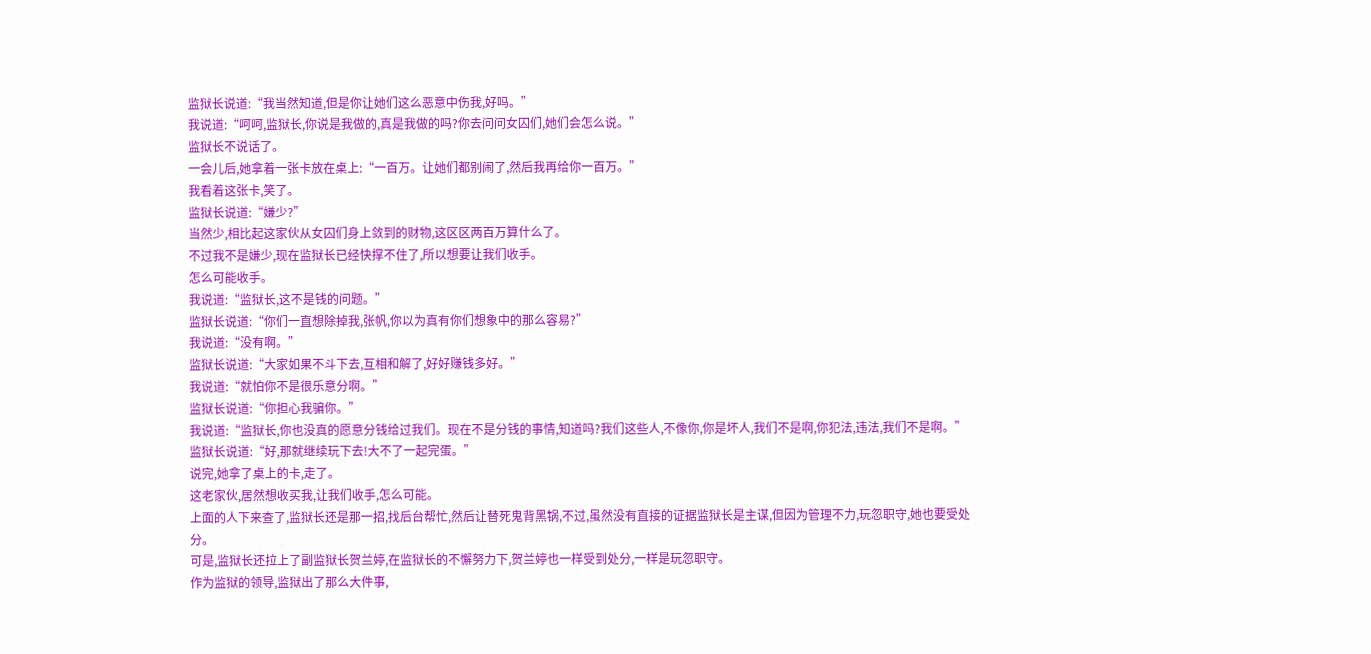监狱长说道:“我当然知道,但是你让她们这么恶意中伤我,好吗。”
我说道:“呵呵,监狱长,你说是我做的,真是我做的吗?你去问问女囚们,她们会怎么说。”
监狱长不说话了。
一会儿后,她拿着一张卡放在桌上:“一百万。让她们都别闹了,然后我再给你一百万。”
我看着这张卡,笑了。
监狱长说道:“嫌少?”
当然少,相比起这家伙从女囚们身上敛到的财物,这区区两百万算什么了。
不过我不是嫌少,现在监狱长已经快撑不住了,所以想要让我们收手。
怎么可能收手。
我说道:“监狱长,这不是钱的问题。”
监狱长说道:“你们一直想除掉我,张帆,你以为真有你们想象中的那么容易?”
我说道:“没有啊。”
监狱长说道:“大家如果不斗下去,互相和解了,好好赚钱多好。”
我说道:“就怕你不是很乐意分啊。”
监狱长说道:“你担心我骗你。”
我说道:“监狱长,你也没真的愿意分钱给过我们。现在不是分钱的事情,知道吗?我们这些人,不像你,你是坏人,我们不是啊,你犯法,违法,我们不是啊。”
监狱长说道:“好,那就继续玩下去!大不了一起完蛋。”
说完,她拿了桌上的卡,走了。
这老家伙,居然想收买我,让我们收手,怎么可能。
上面的人下来查了,监狱长还是那一招,找后台帮忙,然后让替死鬼背黑锅,不过,虽然没有直接的证据监狱长是主谋,但因为管理不力,玩忽职守,她也要受处分。
可是,监狱长还拉上了副监狱长贺兰婷,在监狱长的不懈努力下,贺兰婷也一样受到处分,一样是玩忽职守。
作为监狱的领导,监狱出了那么大件事,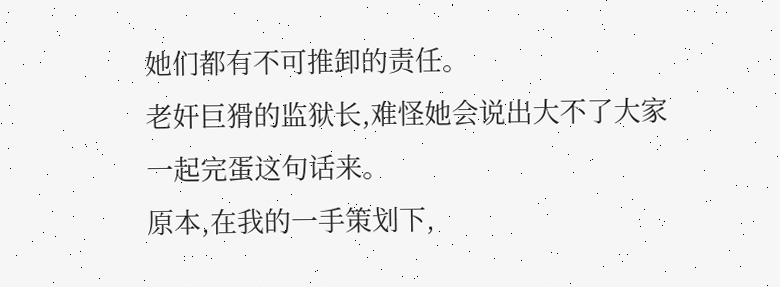她们都有不可推卸的责任。
老奸巨猾的监狱长,难怪她会说出大不了大家一起完蛋这句话来。
原本,在我的一手策划下,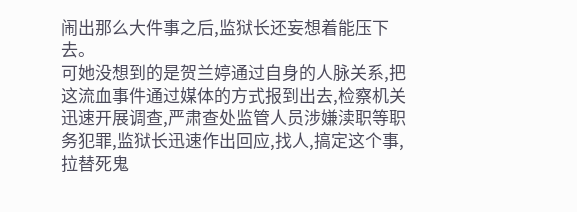闹出那么大件事之后,监狱长还妄想着能压下去。
可她没想到的是贺兰婷通过自身的人脉关系,把这流血事件通过媒体的方式报到出去,检察机关迅速开展调查,严肃查处监管人员涉嫌渎职等职务犯罪,监狱长迅速作出回应,找人,搞定这个事,拉替死鬼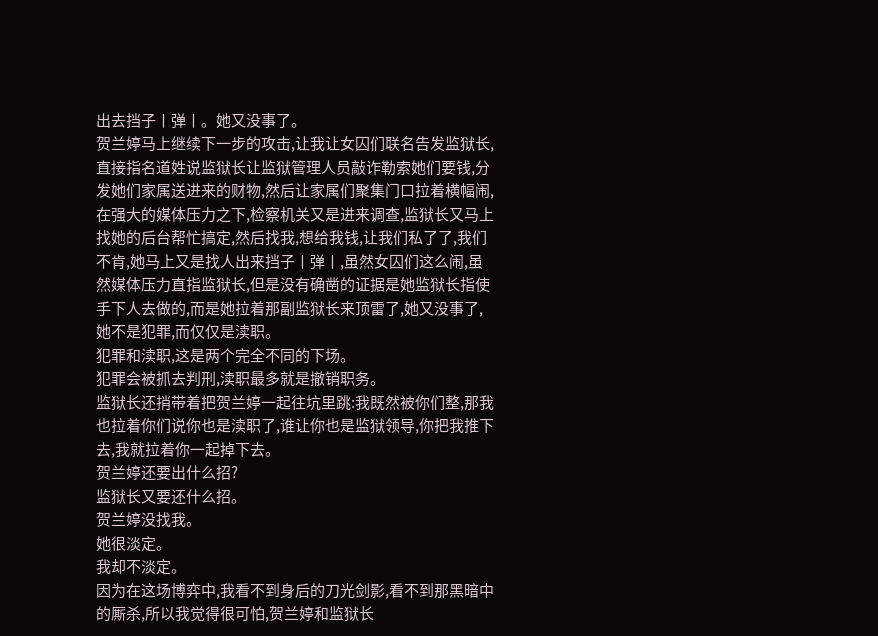出去挡子丨弹丨。她又没事了。
贺兰婷马上继续下一步的攻击,让我让女囚们联名告发监狱长,直接指名道姓说监狱长让监狱管理人员敲诈勒索她们要钱,分发她们家属送进来的财物,然后让家属们聚集门口拉着横幅闹,在强大的媒体压力之下,检察机关又是进来调查,监狱长又马上找她的后台帮忙搞定,然后找我,想给我钱,让我们私了了,我们不肯,她马上又是找人出来挡子丨弹丨,虽然女囚们这么闹,虽然媒体压力直指监狱长,但是没有确凿的证据是她监狱长指使手下人去做的,而是她拉着那副监狱长来顶雷了,她又没事了,她不是犯罪,而仅仅是渎职。
犯罪和渎职,这是两个完全不同的下场。
犯罪会被抓去判刑,渎职最多就是撤销职务。
监狱长还捎带着把贺兰婷一起往坑里跳:我既然被你们整,那我也拉着你们说你也是渎职了,谁让你也是监狱领导,你把我推下去,我就拉着你一起掉下去。
贺兰婷还要出什么招?
监狱长又要还什么招。
贺兰婷没找我。
她很淡定。
我却不淡定。
因为在这场博弈中,我看不到身后的刀光剑影,看不到那黑暗中的厮杀,所以我觉得很可怕,贺兰婷和监狱长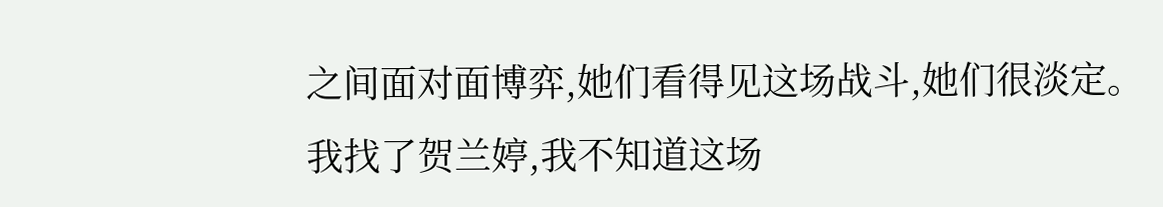之间面对面博弈,她们看得见这场战斗,她们很淡定。
我找了贺兰婷,我不知道这场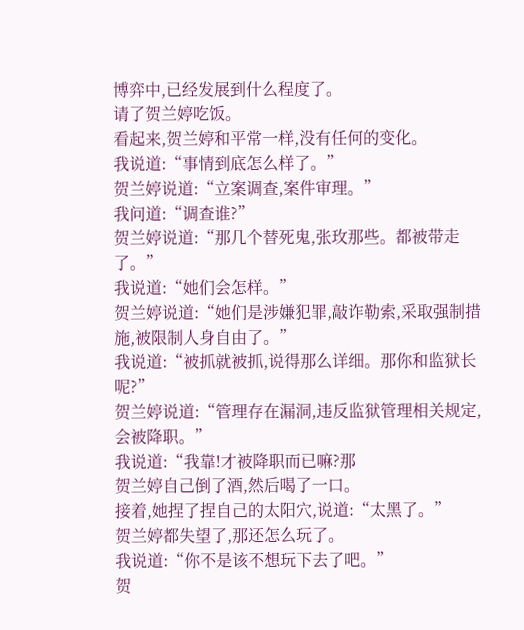博弈中,已经发展到什么程度了。
请了贺兰婷吃饭。
看起来,贺兰婷和平常一样,没有任何的变化。
我说道:“事情到底怎么样了。”
贺兰婷说道:“立案调查,案件审理。”
我问道:“调查谁?”
贺兰婷说道:“那几个替死鬼,张玫那些。都被带走了。”
我说道:“她们会怎样。”
贺兰婷说道:“她们是涉嫌犯罪,敲诈勒索,采取强制措施,被限制人身自由了。”
我说道:“被抓就被抓,说得那么详细。那你和监狱长呢?”
贺兰婷说道:“管理存在漏洞,违反监狱管理相关规定,会被降职。”
我说道:“我靠!才被降职而已嘛?那
贺兰婷自己倒了酒,然后喝了一口。
接着,她捏了捏自己的太阳穴,说道:“太黑了。”
贺兰婷都失望了,那还怎么玩了。
我说道:“你不是该不想玩下去了吧。”
贺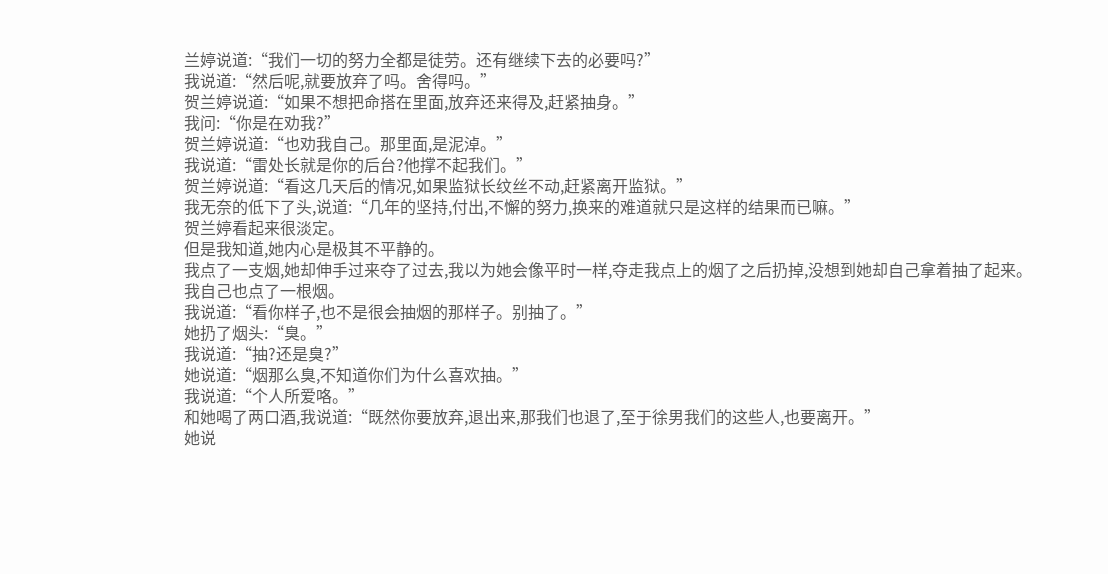兰婷说道:“我们一切的努力全都是徒劳。还有继续下去的必要吗?”
我说道:“然后呢,就要放弃了吗。舍得吗。”
贺兰婷说道:“如果不想把命搭在里面,放弃还来得及,赶紧抽身。”
我问:“你是在劝我?”
贺兰婷说道:“也劝我自己。那里面,是泥淖。”
我说道:“雷处长就是你的后台?他撑不起我们。”
贺兰婷说道:“看这几天后的情况,如果监狱长纹丝不动,赶紧离开监狱。”
我无奈的低下了头,说道:“几年的坚持,付出,不懈的努力,换来的难道就只是这样的结果而已嘛。”
贺兰婷看起来很淡定。
但是我知道,她内心是极其不平静的。
我点了一支烟,她却伸手过来夺了过去,我以为她会像平时一样,夺走我点上的烟了之后扔掉,没想到她却自己拿着抽了起来。
我自己也点了一根烟。
我说道:“看你样子,也不是很会抽烟的那样子。别抽了。”
她扔了烟头:“臭。”
我说道:“抽?还是臭?”
她说道:“烟那么臭,不知道你们为什么喜欢抽。”
我说道:“个人所爱咯。”
和她喝了两口酒,我说道:“既然你要放弃,退出来,那我们也退了,至于徐男我们的这些人,也要离开。”
她说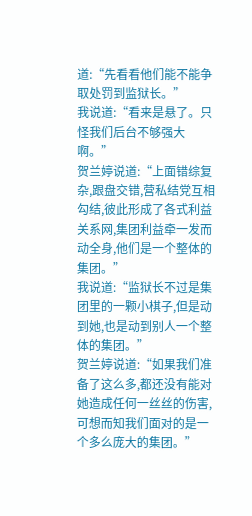道:“先看看他们能不能争取处罚到监狱长。”
我说道:“看来是悬了。只怪我们后台不够强大啊。”
贺兰婷说道:“上面错综复杂,跟盘交错,营私结党互相勾结,彼此形成了各式利益关系网,集团利益牵一发而动全身,他们是一个整体的集团。”
我说道:“监狱长不过是集团里的一颗小棋子,但是动到她,也是动到别人一个整体的集团。”
贺兰婷说道:“如果我们准备了这么多,都还没有能对她造成任何一丝丝的伤害,可想而知我们面对的是一个多么庞大的集团。”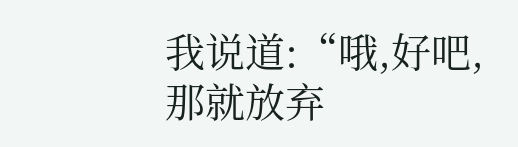我说道:“哦,好吧,那就放弃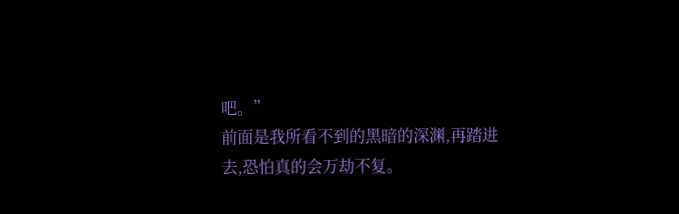吧。”
前面是我所看不到的黑暗的深渊,再踏进去,恐怕真的会万劫不复。